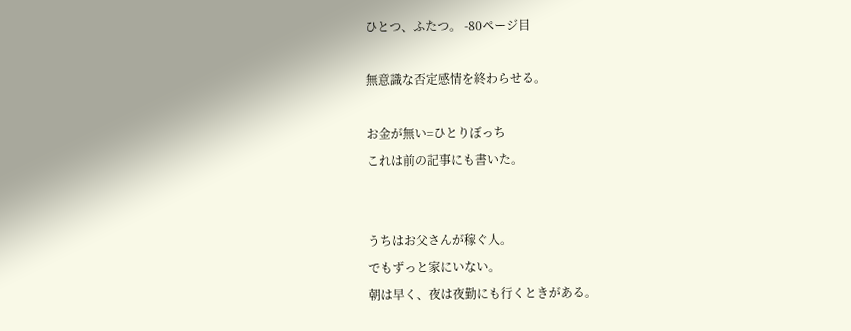ひとつ、ふたつ。 -80ページ目

無意識な否定感情を終わらせる。

お金が無い=ひとりぼっち
これは前の記事にも書いた。


うちはお父さんが稼ぐ人。
でもずっと家にいない。
朝は早く、夜は夜勤にも行くときがある。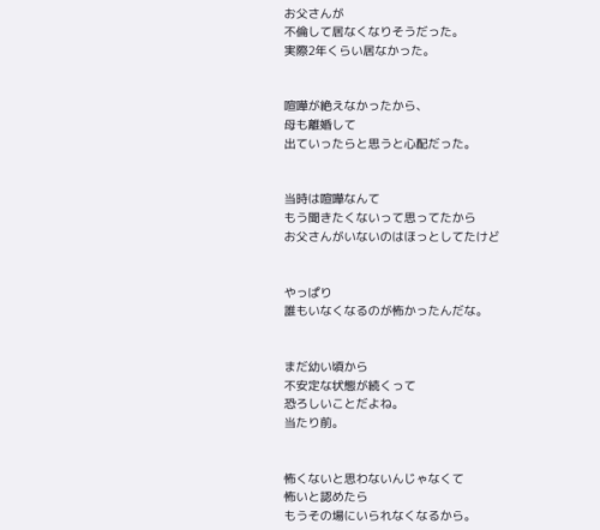お父さんが
不倫して居なくなりそうだった。
実際2年くらい居なかった。


喧嘩が絶えなかったから、
母も離婚して
出ていったらと思うと心配だった。


当時は喧嘩なんて
もう聞きたくないって思ってたから
お父さんがいないのはほっとしてたけど


やっぱり
誰もいなくなるのが怖かったんだな。


まだ幼い頃から
不安定な状態が続くって
恐ろしいことだよね。
当たり前。


怖くないと思わないんじゃなくて
怖いと認めたら
もうその場にいられなくなるから。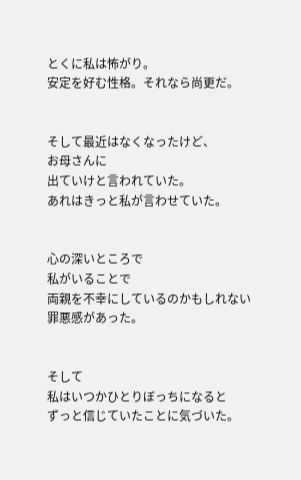とくに私は怖がり。
安定を好む性格。それなら尚更だ。


そして最近はなくなったけど、
お母さんに
出ていけと言われていた。
あれはきっと私が言わせていた。


心の深いところで
私がいることで
両親を不幸にしているのかもしれない
罪悪感があった。


そして
私はいつかひとりぼっちになると
ずっと信じていたことに気づいた。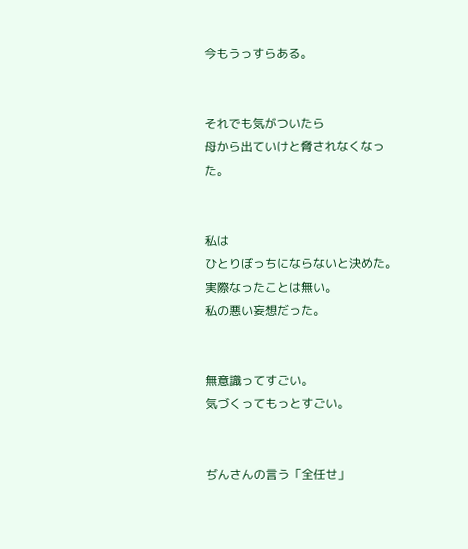今もうっすらある。


それでも気がついたら
母から出ていけと脅されなくなった。


私は
ひとりぼっちにならないと決めた。
実際なったことは無い。
私の悪い妄想だった。


無意識ってすごい。
気づくってもっとすごい。


ぢんさんの言う「全任せ」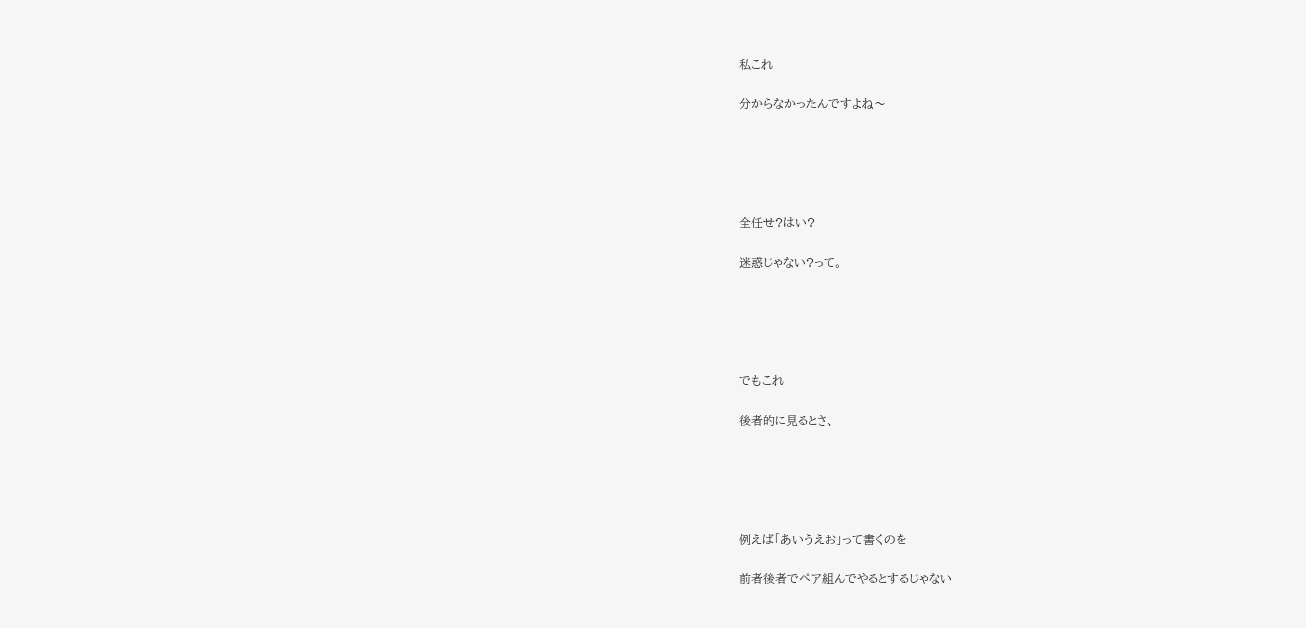私これ

分からなかったんですよね〜





全任せ?はい?

迷惑じゃない?って。





でもこれ

後者的に見るとさ、





例えば「あいうえお」って書くのを

前者後者でペア組んでやるとするじゃない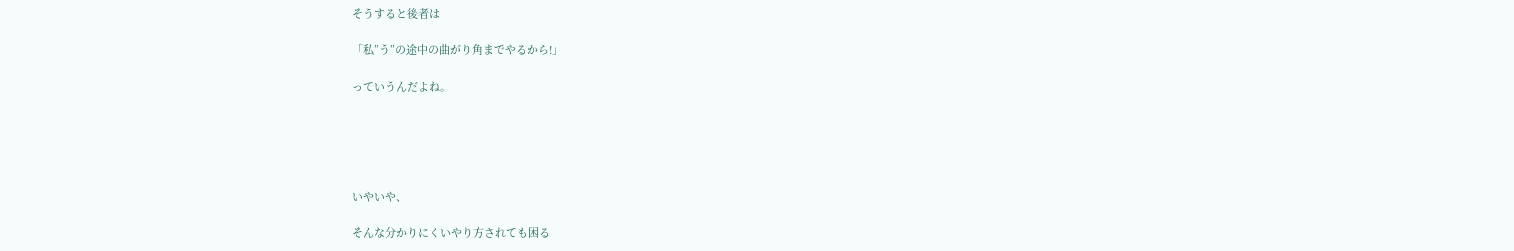そうすると後者は

「私”う”の途中の曲がり角までやるから!」

っていうんだよね。





いやいや、

そんな分かりにくいやり方されても困る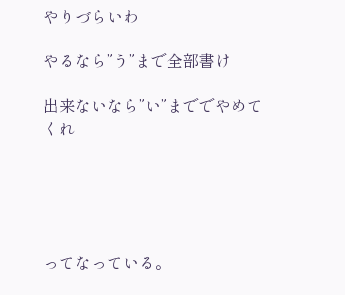やりづらいわ

やるなら”う”まで全部書け

出来ないなら”い”まででやめてくれ





ってなっている。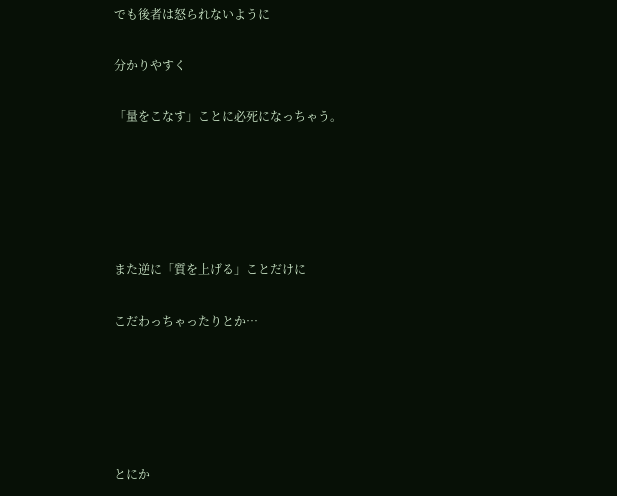でも後者は怒られないように

分かりやすく

「量をこなす」ことに必死になっちゃう。





また逆に「質を上げる」ことだけに

こだわっちゃったりとか…





とにか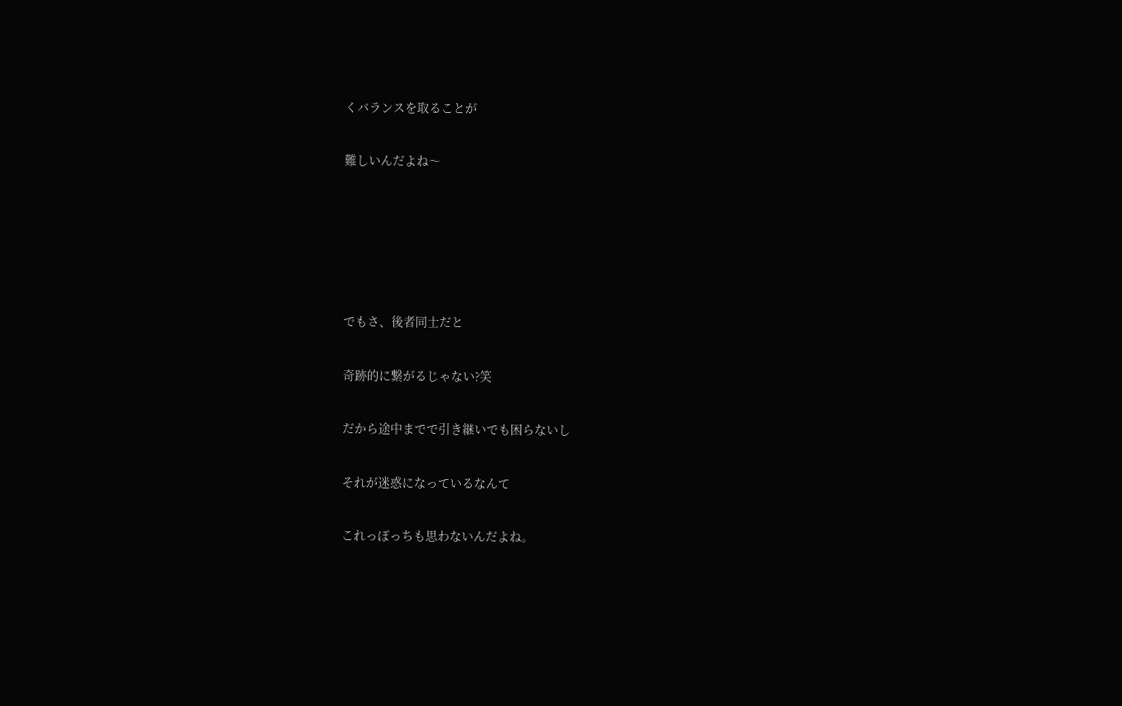くバランスを取ることが

難しいんだよね〜





でもさ、後者同士だと

奇跡的に繋がるじゃない?笑

だから途中までで引き継いでも困らないし

それが迷惑になっているなんて

これっぽっちも思わないんだよね。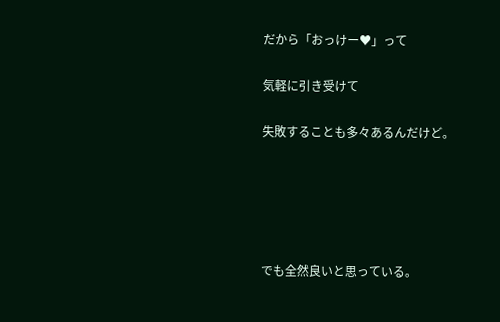だから「おっけー♥」って

気軽に引き受けて

失敗することも多々あるんだけど。





でも全然良いと思っている。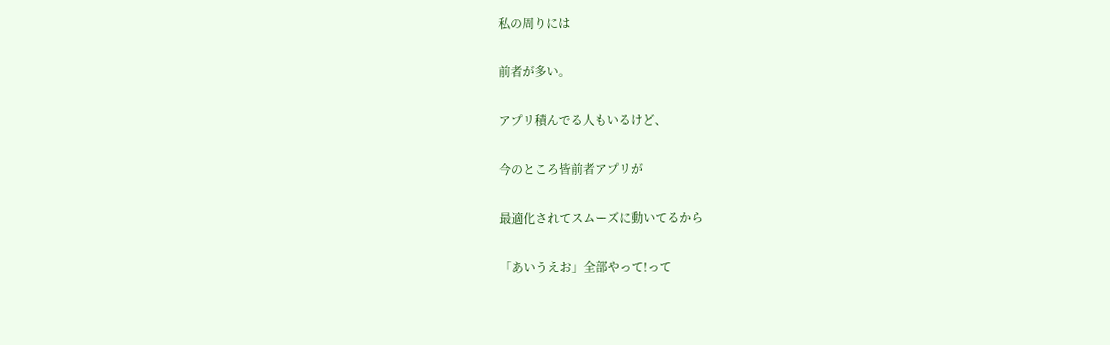私の周りには

前者が多い。

アプリ積んでる人もいるけど、

今のところ皆前者アプリが

最適化されてスムーズに動いてるから

「あいうえお」全部やって!って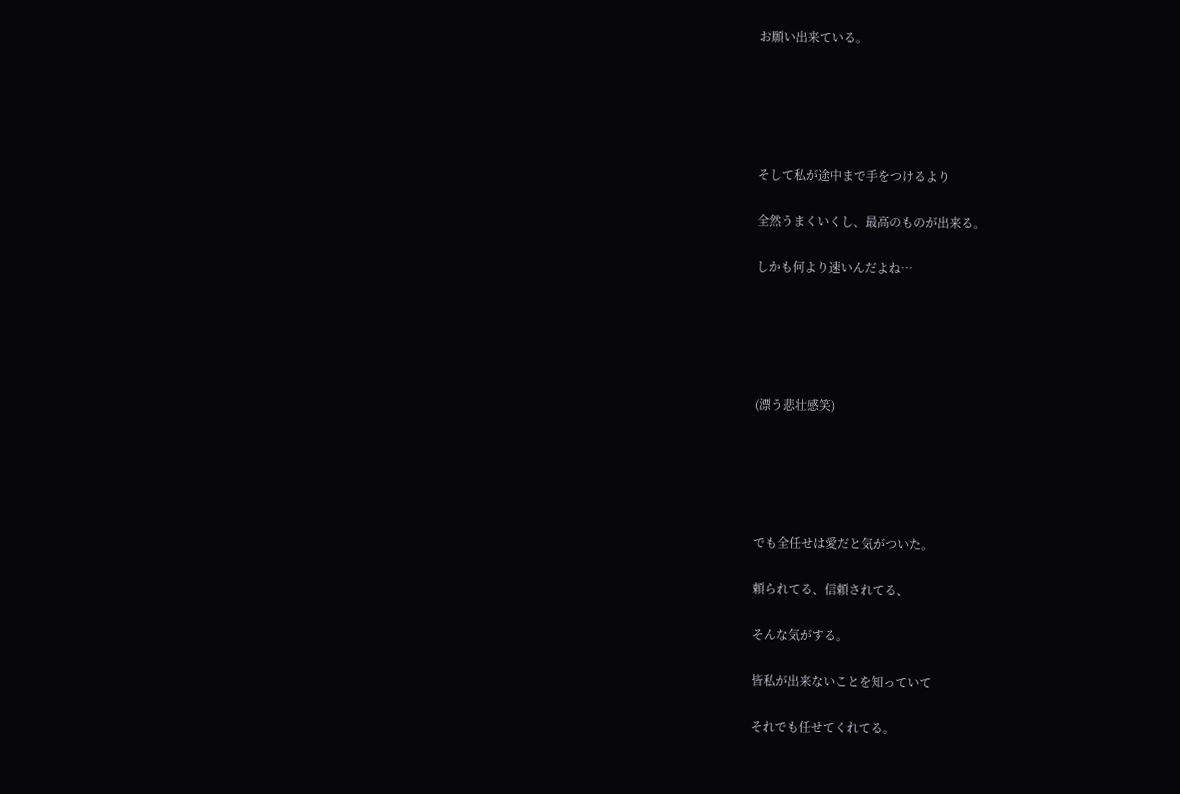お願い出来ている。





そして私が途中まで手をつけるより

全然うまくいくし、最高のものが出来る。

しかも何より速いんだよね…





(漂う悲壮感笑)





でも全任せは愛だと気がついた。

頼られてる、信頼されてる、

そんな気がする。

皆私が出来ないことを知っていて

それでも任せてくれてる。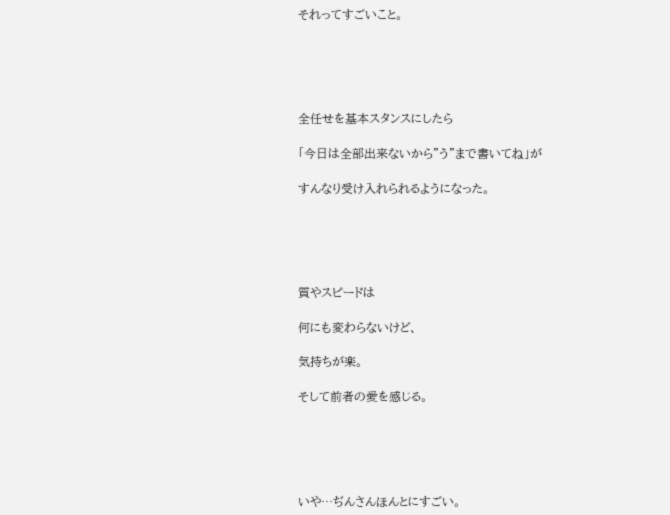それってすごいこと。





全任せを基本スタンスにしたら

「今日は全部出来ないから”う”まで書いてね」が

すんなり受け入れられるようになった。





質やスピードは

何にも変わらないけど、

気持ちが楽。

そして前者の愛を感じる。





いや…ぢんさんほんとにすごい。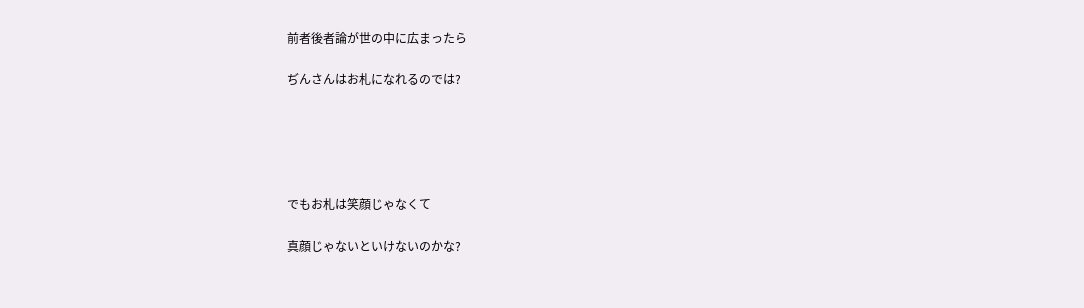前者後者論が世の中に広まったら

ぢんさんはお札になれるのでは?





でもお札は笑顔じゃなくて

真顔じゃないといけないのかな?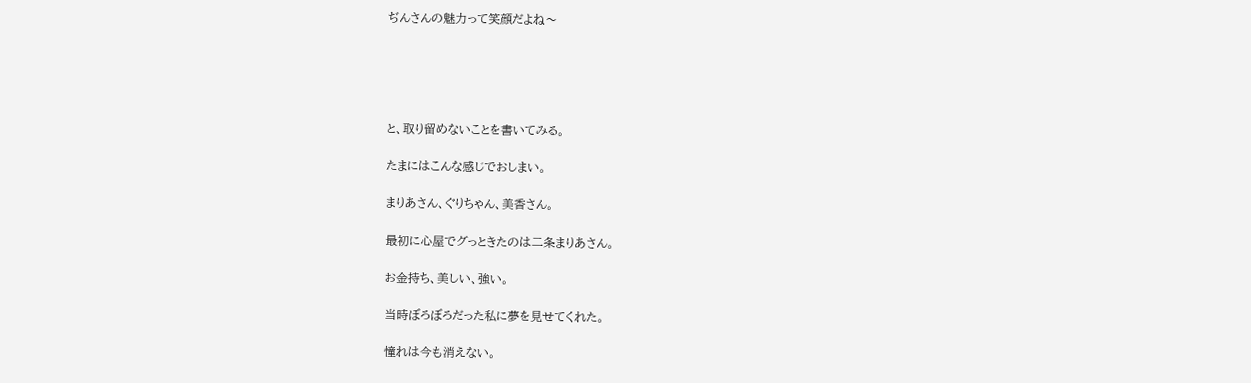ぢんさんの魅力って笑顔だよね〜





と、取り留めないことを書いてみる。

たまにはこんな感じでおしまい。

まりあさん、ぐりちゃん、美香さん。

最初に心屋でグっときたのは二条まりあさん。

お金持ち、美しい、強い。

当時ぼろぼろだった私に夢を見せてくれた。

憧れは今も消えない。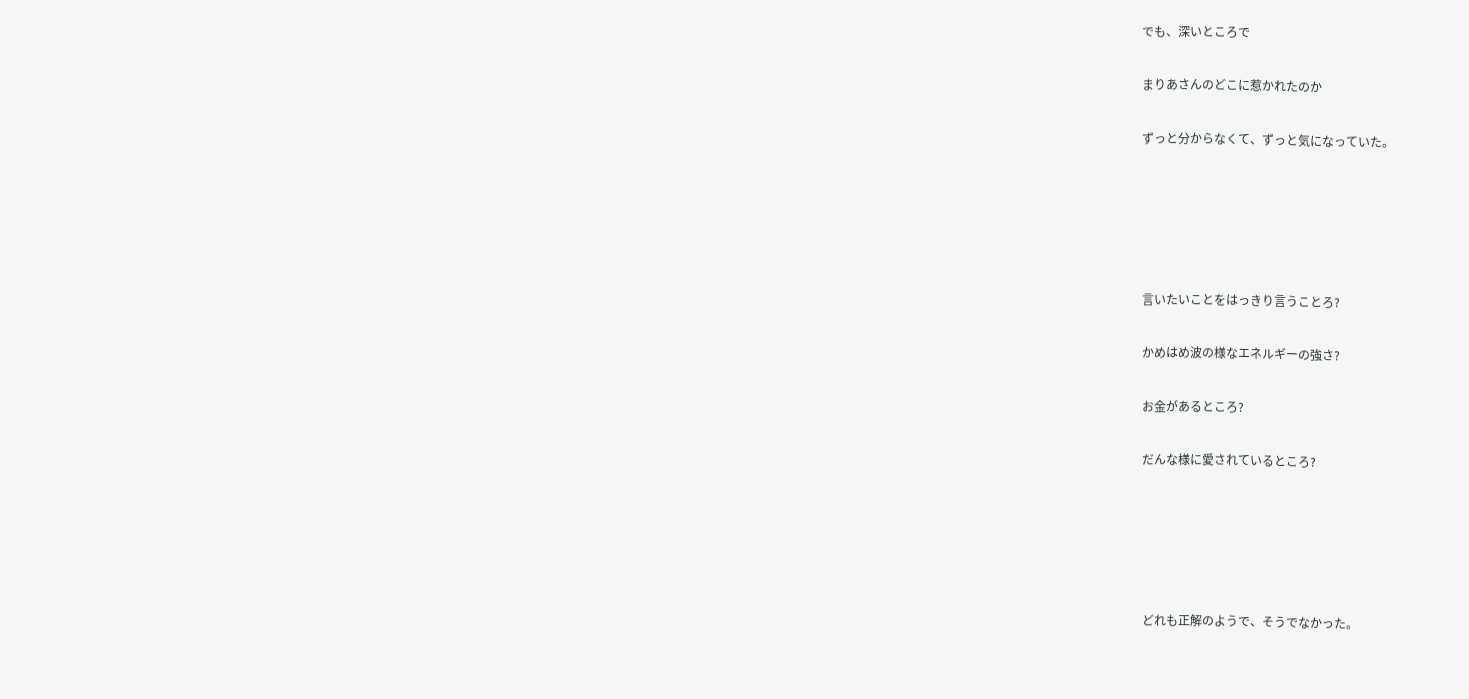でも、深いところで

まりあさんのどこに惹かれたのか

ずっと分からなくて、ずっと気になっていた。





言いたいことをはっきり言うことろ?

かめはめ波の様なエネルギーの強さ?

お金があるところ?

だんな様に愛されているところ?





どれも正解のようで、そうでなかった。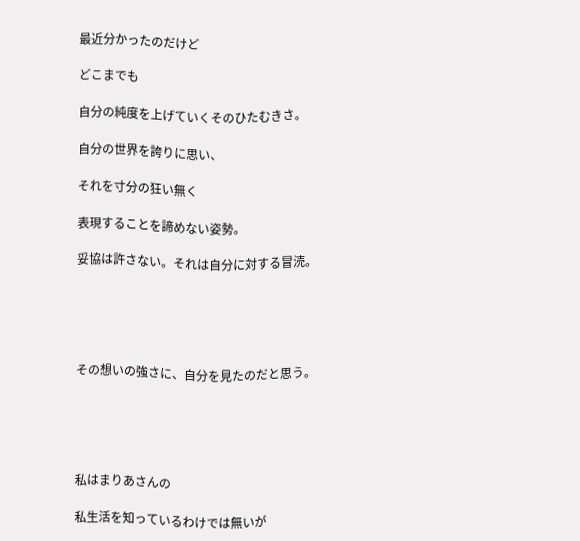最近分かったのだけど

どこまでも

自分の純度を上げていくそのひたむきさ。

自分の世界を誇りに思い、

それを寸分の狂い無く

表現することを諦めない姿勢。

妥協は許さない。それは自分に対する冒涜。





その想いの強さに、自分を見たのだと思う。





私はまりあさんの

私生活を知っているわけでは無いが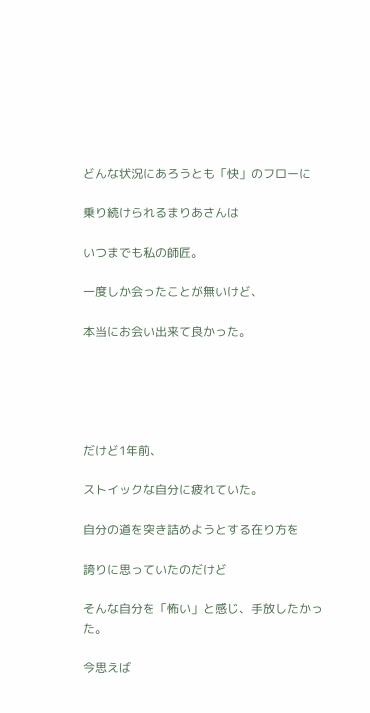どんな状況にあろうとも「快」のフローに

乗り続けられるまりあさんは

いつまでも私の師匠。

一度しか会ったことが無いけど、

本当にお会い出来て良かった。





だけど1年前、

ストイックな自分に疲れていた。

自分の道を突き詰めようとする在り方を

誇りに思っていたのだけど

そんな自分を「怖い」と感じ、手放したかった。

今思えば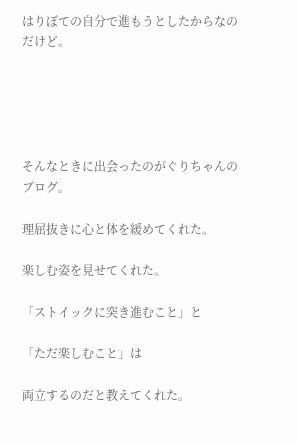はりぼての自分で進もうとしたからなのだけど。





そんなときに出会ったのがぐりちゃんのブログ。

理屈抜きに心と体を緩めてくれた。

楽しむ姿を見せてくれた。

「ストイックに突き進むこと」と

「ただ楽しむこと」は

両立するのだと教えてくれた。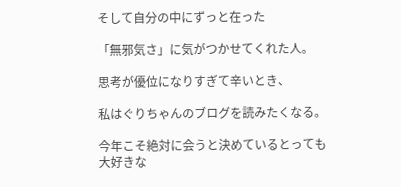そして自分の中にずっと在った

「無邪気さ」に気がつかせてくれた人。

思考が優位になりすぎて辛いとき、

私はぐりちゃんのブログを読みたくなる。

今年こそ絶対に会うと決めているとっても大好きな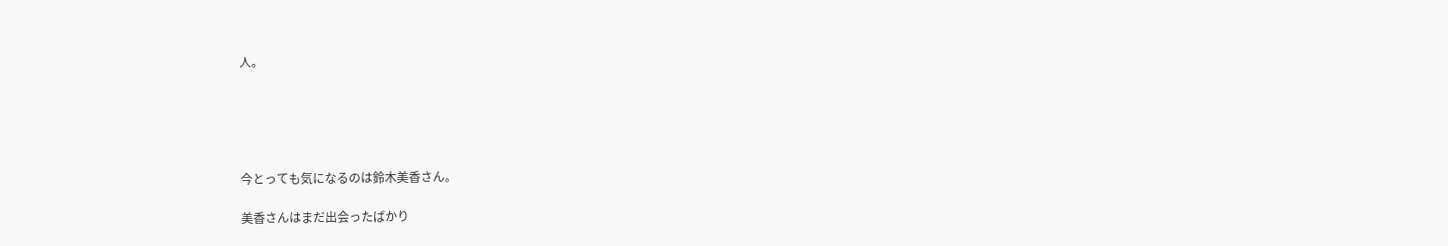人。





今とっても気になるのは鈴木美香さん。

美香さんはまだ出会ったばかり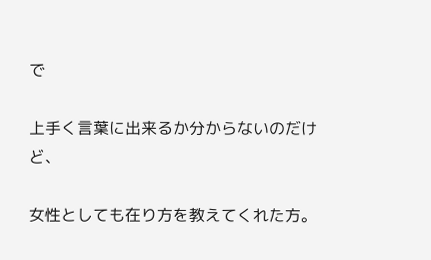で

上手く言葉に出来るか分からないのだけど、

女性としても在り方を教えてくれた方。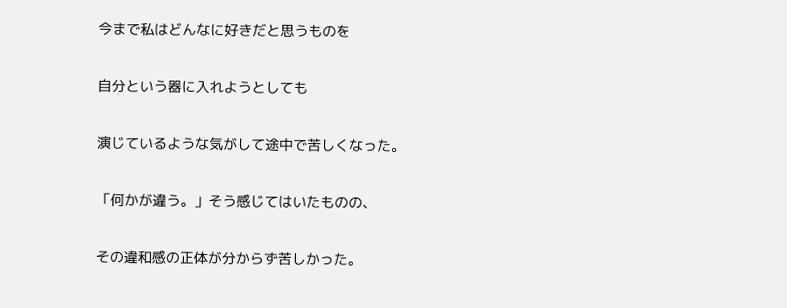今まで私はどんなに好きだと思うものを

自分という器に入れようとしても

演じているような気がして途中で苦しくなった。

「何かが違う。」そう感じてはいたものの、

その違和感の正体が分からず苦しかった。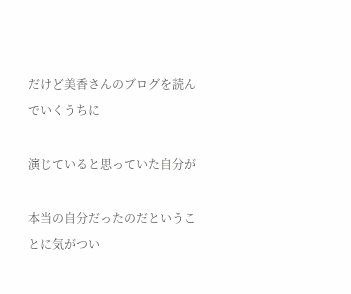だけど美香さんのブログを読んでいくうちに

演じていると思っていた自分が

本当の自分だったのだということに気がつい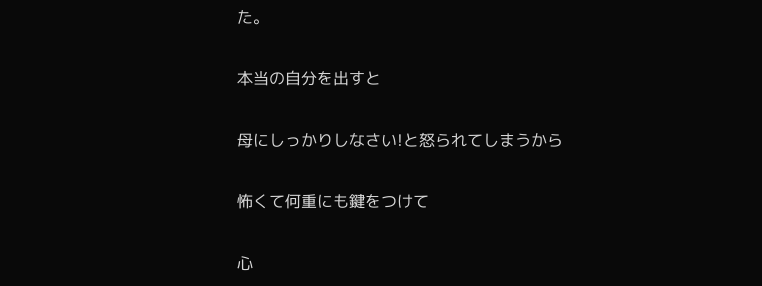た。

本当の自分を出すと

母にしっかりしなさい!と怒られてしまうから

怖くて何重にも鍵をつけて

心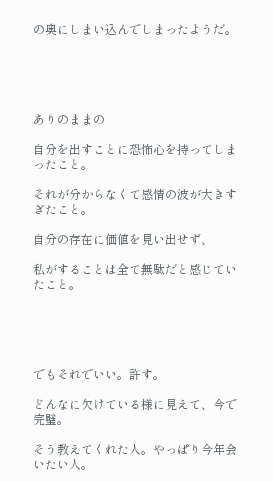の奥にしまい込んでしまったようだ。





ありのままの

自分を出すことに恐怖心を持ってしまったこと。

それが分からなくて感情の波が大きすぎたこと。

自分の存在に価値を見い出せず、

私がすることは全て無駄だと感じていたこと。





でもそれでいい。許す。

どんなに欠けている様に見えて、今で完璧。

そう教えてくれた人。やっぱり今年会いたい人。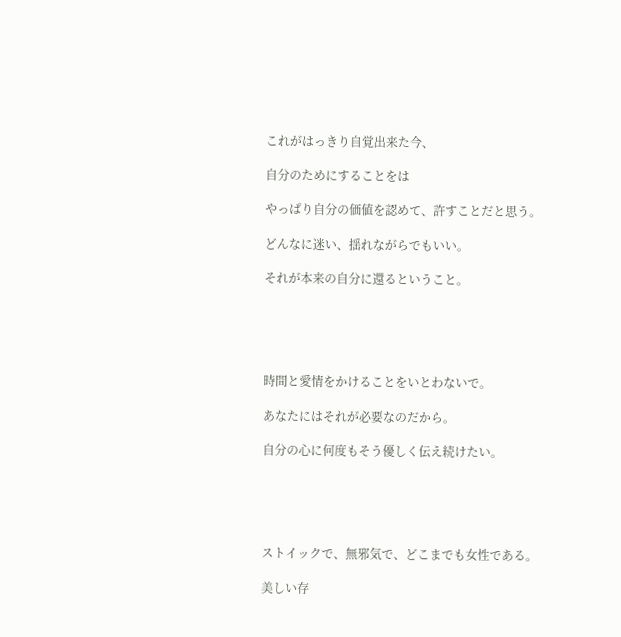これがはっきり自覚出来た今、

自分のためにすることをは

やっぱり自分の価値を認めて、許すことだと思う。

どんなに迷い、揺れながらでもいい。

それが本来の自分に還るということ。





時間と愛情をかけることをいとわないで。

あなたにはそれが必要なのだから。

自分の心に何度もそう優しく伝え続けたい。





ストイックで、無邪気で、どこまでも女性である。

美しい存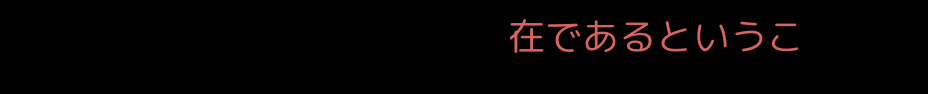在であるというこ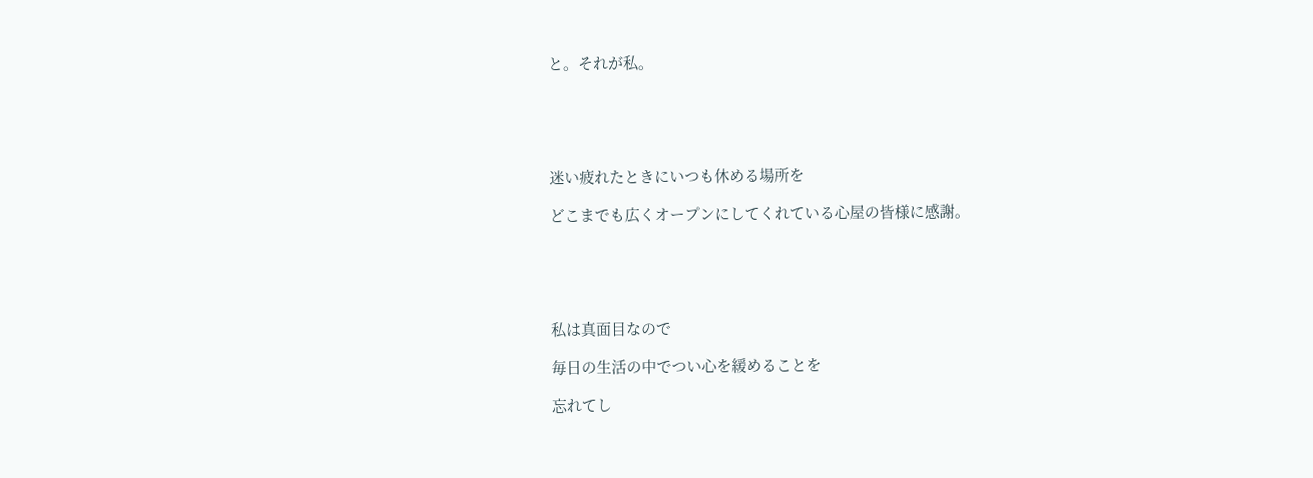と。それが私。





迷い疲れたときにいつも休める場所を

どこまでも広くオープンにしてくれている心屋の皆様に感謝。





私は真面目なので

毎日の生活の中でつい心を緩めることを

忘れてし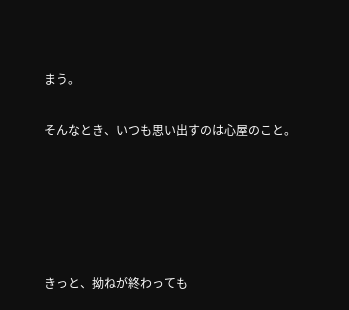まう。

そんなとき、いつも思い出すのは心屋のこと。





きっと、拗ねが終わっても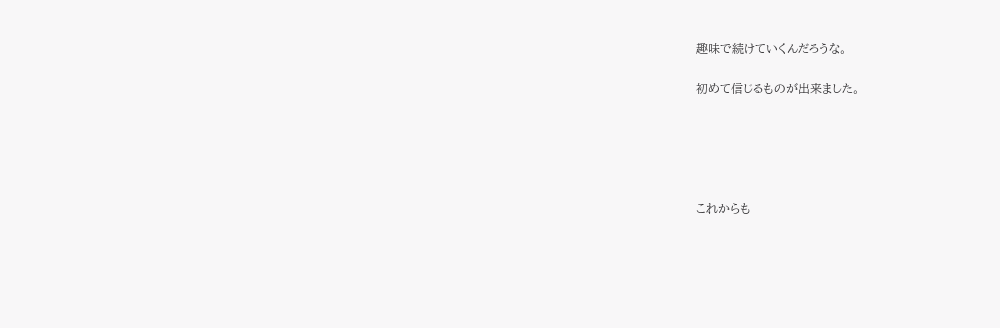趣味で続けていくんだろうな。

初めて信じるものが出来ました。





これからも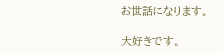お世話になります。

大好きです。